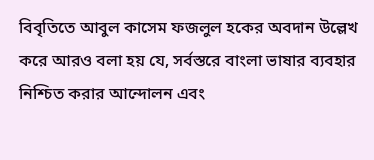বিবৃতিতে আবুল কাসেম ফজলুল হকের অবদান উল্লেখ করে আরও বলা হয় যে, সর্বস্তরে বাংলা ভাষার ব্যবহার নিশ্চিত করার আন্দোলন এবং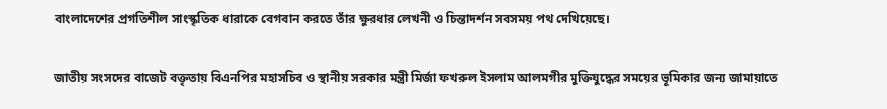বাংলাদেশের প্রগতিশীল সাংস্কৃতিক ধারাকে বেগবান করতে তাঁর ক্ষুরধার লেখনী ও চিন্তাদর্শন সবসময় পথ দেখিয়েছে।

জাতীয় সংসদের বাজেট বক্তৃতায় বিএনপির মহাসচিব ও স্থানীয় সরকার মন্ত্রী মির্জা ফখরুল ইসলাম আলমগীর মুক্তিযুদ্ধের সময়ের ভূমিকার জন্য জামায়াতে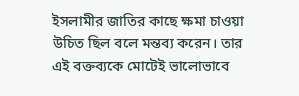ইসলামীর জাতির কাছে ক্ষমা চাওয়া উচিত ছিল বলে মন্তব্য করেন। তার এই বক্তব্যকে মোটেই ভালোভাবে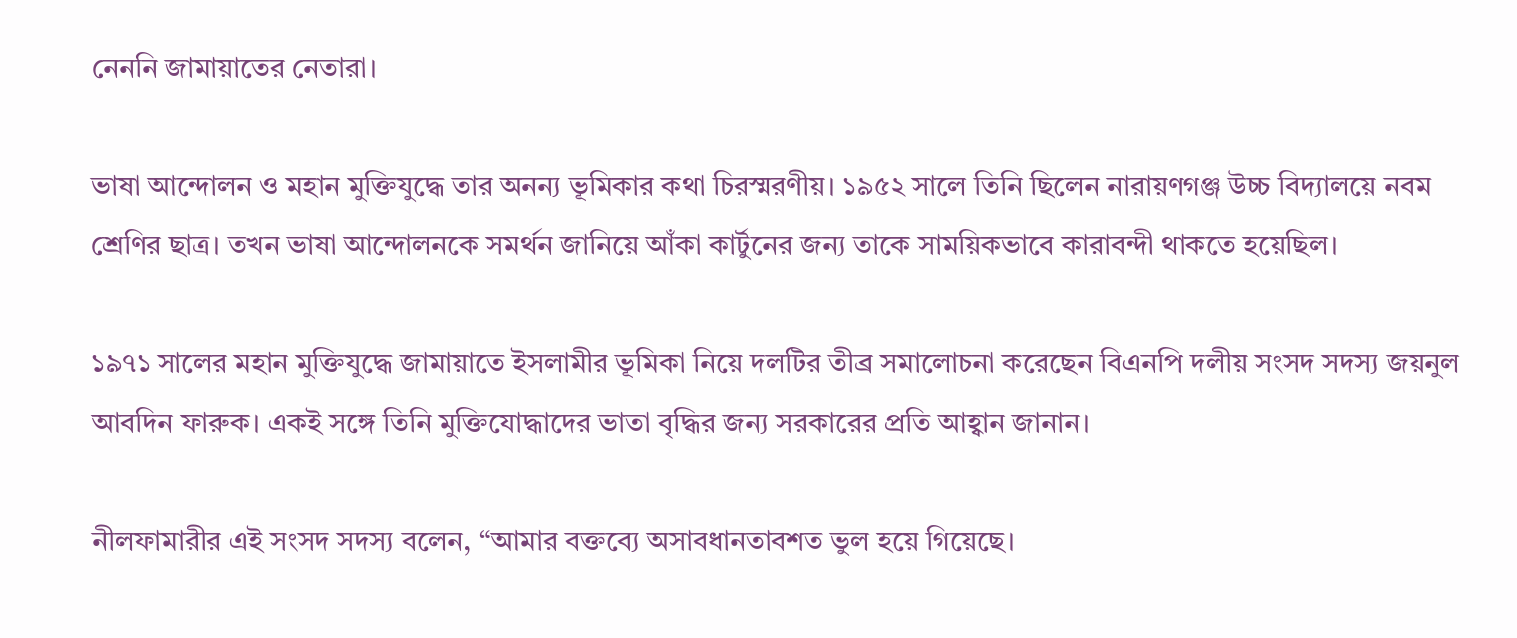নেননি জামায়াতের নেতারা।

ভাষা আন্দোলন ও মহান মুক্তিযুদ্ধে তার অনন্য ভূমিকার কথা চিরস্মরণীয়। ১৯৫২ সালে তিনি ছিলেন নারায়ণগঞ্জ উচ্চ বিদ্যালয়ে নবম শ্রেণির ছাত্র। তখন ভাষা আন্দোলনকে সমর্থন জানিয়ে আঁকা কার্টুনের জন্য তাকে সাময়িকভাবে কারাবন্দী থাকতে হয়েছিল।

১৯৭১ সালের মহান মুক্তিযুদ্ধে জামায়াতে ইসলামীর ভূমিকা নিয়ে দলটির তীব্র সমালোচনা করেছেন বিএনপি দলীয় সংসদ সদস্য জয়নুল আবদিন ফারুক। একই সঙ্গে তিনি মুক্তিযোদ্ধাদের ভাতা বৃদ্ধির জন্য সরকারের প্রতি আহ্বান জানান।

নীলফামারীর এই সংসদ সদস্য বলেন, “আমার বক্তব্যে অসাবধানতাবশত ভুল হয়ে গিয়েছে।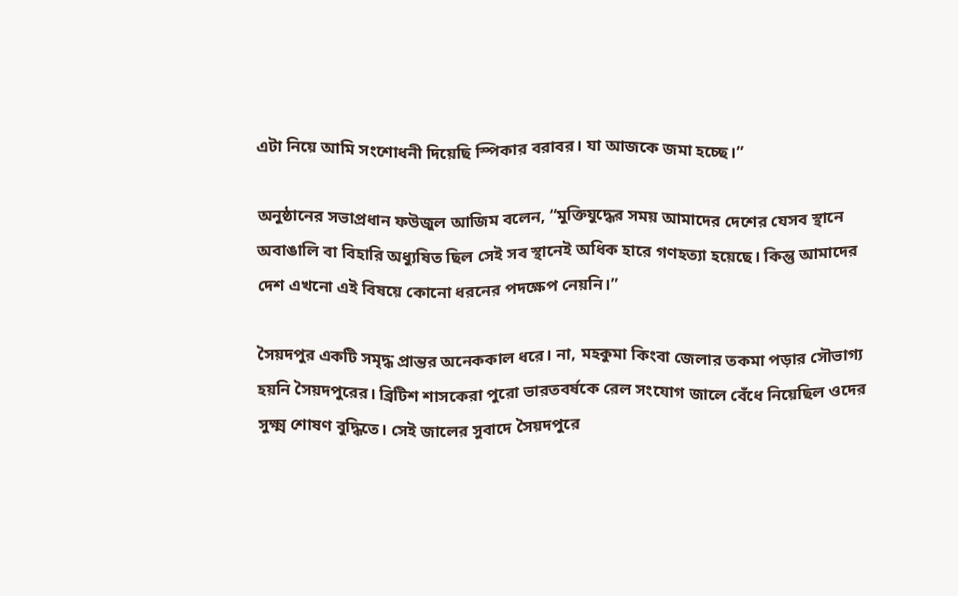এটা নিয়ে আমি সংশোধনী দিয়েছি স্পিকার বরাবর। যা আজকে জমা হচ্ছে।”

অনুষ্ঠানের সভাপ্রধান ফউজুল আজিম বলেন, “মুক্তিযুদ্ধের সময় আমাদের দেশের যেসব স্থানে অবাঙালি বা বিহারি অধ্যুষিত ছিল সেই সব স্থানেই অধিক হারে গণহত্যা হয়েছে। কিন্তু আমাদের দেশ এখনো এই বিষয়ে কোনো ধরনের পদক্ষেপ নেয়নি।”

সৈয়দপুর একটি সমৃদ্ধ প্রান্তর অনেককাল ধরে। না, মহকুমা কিংবা জেলার তকমা পড়ার সৌভাগ্য হয়নি সৈয়দপুরের। ব্রিটিশ শাসকেরা পুরো ভারতবর্ষকে রেল সংযোগ জালে বেঁধে নিয়েছিল ওদের সুক্ষ্ম শোষণ বুদ্ধিতে। সেই জালের সুবাদে সৈয়দপুরে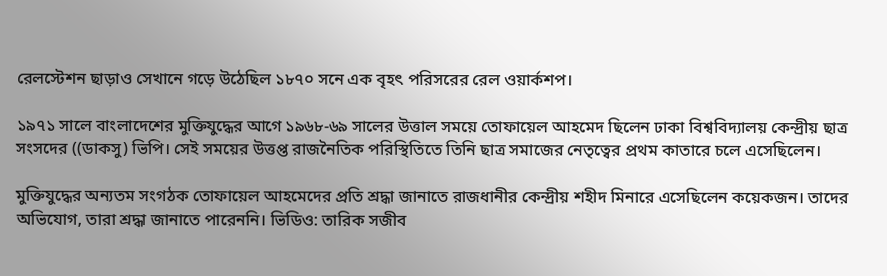রেলস্টেশন ছাড়াও সেখানে গড়ে উঠেছিল ১৮৭০ সনে এক বৃহৎ পরিসরের রেল ওয়ার্কশপ।

১৯৭১ সালে বাংলাদেশের মুক্তিযুদ্ধের আগে ১৯৬৮-৬৯ সালের উত্তাল সময়ে তোফায়েল আহমেদ ছিলেন ঢাকা বিশ্ববিদ্যালয় কেন্দ্রীয় ছাত্র সংসদের ((ডাকসু) ভিপি। সেই সময়ের উত্তপ্ত রাজনৈতিক পরিস্থিতিতে তিনি ছাত্র সমাজের নেতৃত্বের প্রথম কাতারে চলে এসেছিলেন।

মুক্তিযুদ্ধের অন্যতম সংগঠক তোফায়েল আহমেদের প্রতি শ্রদ্ধা জানাতে রাজধানীর কেন্দ্রীয় শহীদ মিনারে এসেছিলেন কয়েকজন। তাদের অভিযোগ, তারা শ্রদ্ধা জানাতে পারেননি। ভিডিও: তারিক সজীব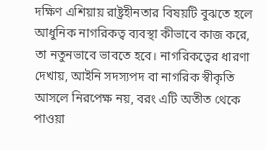দক্ষিণ এশিয়ায় রাষ্ট্রহীনতার বিষয়টি বুঝতে হলে আধুনিক নাগরিকত্ব ব্যবস্থা কীভাবে কাজ করে, তা নতুনভাবে ভাবতে হবে। নাগরিকত্বের ধারণা দেখায়, আইনি সদস্যপদ বা নাগরিক স্বীকৃতি আসলে নিরপেক্ষ নয়, বরং এটি অতীত থেকে পাওয়া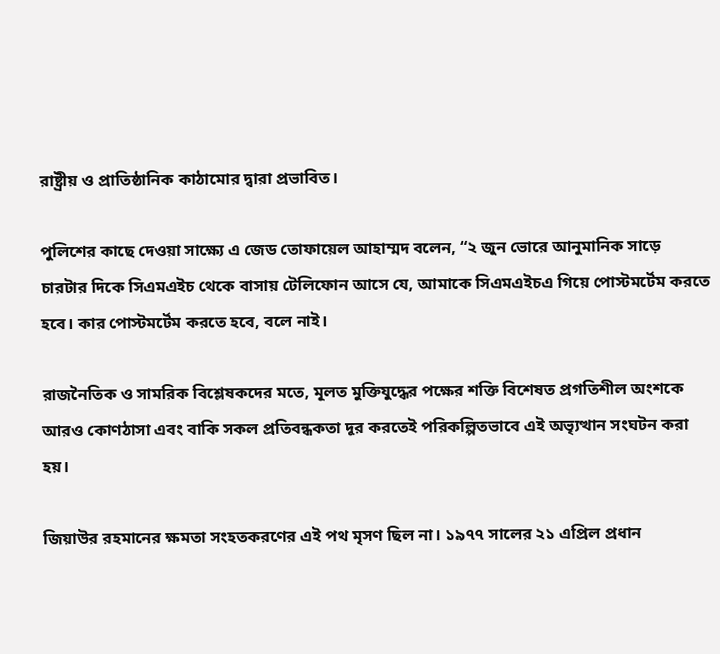রাষ্ট্রীয় ও প্রাতিষ্ঠানিক কাঠামোর দ্বারা প্রভাবিত।

পুলিশের কাছে দেওয়া সাক্ষ্যে এ জেড তোফায়েল আহাম্মদ বলেন, “২ জুন ভোরে আনুমানিক সাড়ে চারটার দিকে সিএমএইচ থেকে বাসায় টেলিফোন আসে যে, আমাকে সিএমএইচএ গিয়ে পোস্টমর্টেম করতে হবে। কার পোস্টমর্টেম করতে হবে, বলে নাই।

রাজনৈতিক ও সামরিক বিশ্লেষকদের মতে, মূলত মুক্তিযুদ্ধের পক্ষের শক্তি বিশেষত প্রগতিশীল অংশকে আরও কোণঠাসা এবং বাকি সকল প্রতিবন্ধকতা দূর করতেই পরিকল্পিতভাবে এই অভ্যৃত্থান সংঘটন করা হয়।

জিয়াউর রহমানের ক্ষমতা সংহতকরণের এই পথ মৃসণ ছিল না। ১৯৭৭ সালের ২১ এপ্রিল প্রধান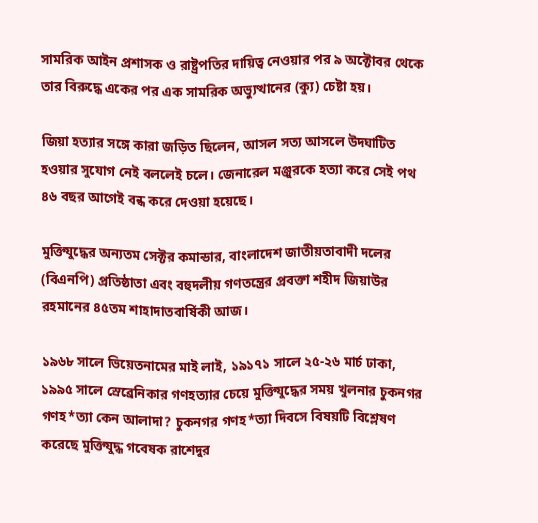সামরিক আইন প্রশাসক ও রাষ্ট্রপতির দায়িত্ব নেওয়ার পর ৯ অক্টোবর থেকে তার বিরুদ্ধে একের পর এক সামরিক অভ্যুত্থানের (ক্যু) চেষ্টা হয়।

জিয়া হত্যার সঙ্গে কারা জড়িত ছিলেন, আসল সত্য আসলে উদ্ঘাটিত হওয়ার সুযোগ নেই বললেই চলে। জেনারেল মঞ্জুরকে হত্যা করে সেই পথ ৪৬ বছর আগেই বন্ধ করে দেওয়া হয়েছে।

মুক্তিযুদ্ধের অন্যতম সেক্টর কমান্ডার, বাংলাদেশ জাতীয়তাবাদী দলের (বিএনপি) প্রতিষ্ঠাতা এবং বহুদলীয় গণতন্ত্রের প্রবক্তা শহীদ জিয়াউর রহমানের ৪৫তম শাহাদাতবার্ষিকী আজ।

১৯৬৮ সালে ভিয়েতনামের মাই লাই, ১৯১৭১ সালে ২৫-২৬ মার্চ ঢাকা, ১৯৯৫ সালে স্রেব্রেনিকার গণহত্যার চেয়ে মুক্তিযুদ্ধের সময় খুলনার চুকনগর গণহ*ত্যা কেন আলাদা? চুকনগর গণহ*ত্যা দিবসে বিষয়টি বিশ্লেষণ করেছে মুক্তিযুদ্ধ গবেষক রাশেদুর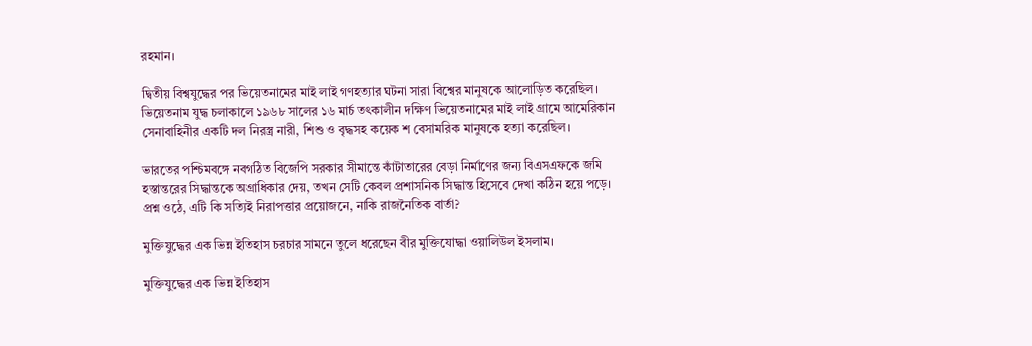রহমান।

দ্বিতীয় বিশ্বযুদ্ধের পর ভিয়েতনামের মাই লাই গণহত্যার ঘটনা সারা বিশ্বের মানুষকে আলোড়িত করেছিল। ভিয়েতনাম যুদ্ধ চলাকালে ১৯৬৮ সালের ১৬ মার্চ তৎকালীন দক্ষিণ ভিয়েতনামের মাই লাই গ্রামে আমেরিকান সেনাবাহিনীর একটি দল নিরস্ত্র নারী, শিশু ও বৃদ্ধসহ কয়েক শ বেসামরিক মানুষকে হত্যা করেছিল।

ভারতের পশ্চিমবঙ্গে নবগঠিত বিজেপি সরকার সীমান্তে কাঁটাতারের বেড়া নির্মাণের জন্য বিএসএফকে জমি হস্তান্তরের সিদ্ধান্তকে অগ্রাধিকার দেয়, তখন সেটি কেবল প্রশাসনিক সিদ্ধান্ত হিসেবে দেখা কঠিন হয়ে পড়ে। প্রশ্ন ওঠে, এটি কি সত্যিই নিরাপত্তার প্রয়োজনে, নাকি রাজনৈতিক বার্তা?

মুক্তিযুদ্ধের এক ভিন্ন ইতিহাস চরচার সামনে তুলে ধরেছেন বীর মুক্তিযোদ্ধা ওয়ালিউল ইসলাম।

মুক্তিযুদ্ধের এক ভিন্ন ইতিহাস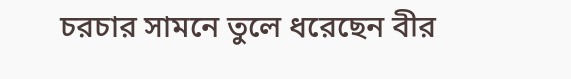চরচার সামনে তুলে ধরেছেন বীর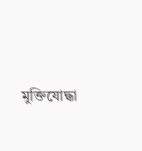মুক্তিযোদ্ধা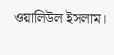ওয়ালিউল ইসলাম।